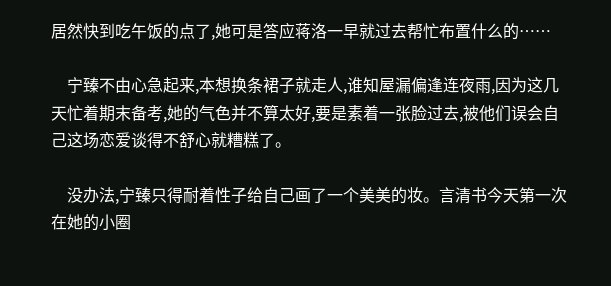居然快到吃午饭的点了,她可是答应蒋洛一早就过去帮忙布置什么的……

    宁臻不由心急起来,本想换条裙子就走人,谁知屋漏偏逢连夜雨,因为这几天忙着期末备考,她的气色并不算太好,要是素着一张脸过去,被他们误会自己这场恋爱谈得不舒心就糟糕了。

    没办法,宁臻只得耐着性子给自己画了一个美美的妆。言清书今天第一次在她的小圈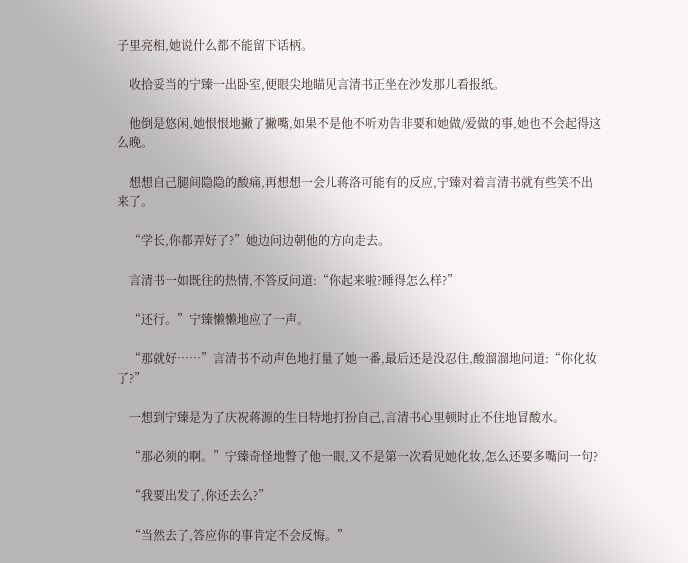子里亮相,她说什么都不能留下话柄。

    收拾妥当的宁臻一出卧室,便眼尖地瞄见言清书正坐在沙发那儿看报纸。

    他倒是悠闲,她恨恨地撇了撇嘴,如果不是他不听劝告非要和她做/爱做的事,她也不会起得这么晚。

    想想自己腿间隐隐的酸痛,再想想一会儿蒋洛可能有的反应,宁臻对着言清书就有些笑不出来了。

    “学长,你都弄好了?”她边问边朝他的方向走去。

    言清书一如既往的热情,不答反问道:“你起来啦?睡得怎么样?”

    “还行。”宁臻懒懒地应了一声。

    “那就好……”言清书不动声色地打量了她一番,最后还是没忍住,酸溜溜地问道:“你化妆了?”

    一想到宁臻是为了庆祝蒋源的生日特地打扮自己,言清书心里顿时止不住地冒酸水。

    “那必须的啊。”宁臻奇怪地瞥了他一眼,又不是第一次看见她化妆,怎么还要多嘴问一句?

    “我要出发了,你还去么?”

    “当然去了,答应你的事肯定不会反悔。”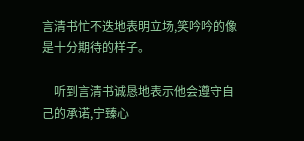言清书忙不迭地表明立场,笑吟吟的像是十分期待的样子。

    听到言清书诚恳地表示他会遵守自己的承诺,宁臻心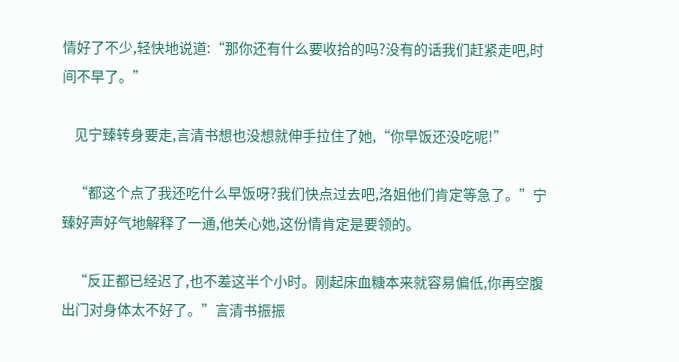情好了不少,轻快地说道:“那你还有什么要收拾的吗?没有的话我们赶紧走吧,时间不早了。”

    见宁臻转身要走,言清书想也没想就伸手拉住了她,“你早饭还没吃呢!”

    “都这个点了我还吃什么早饭呀?我们快点过去吧,洛姐他们肯定等急了。”宁臻好声好气地解释了一通,他关心她,这份情肯定是要领的。

    “反正都已经迟了,也不差这半个小时。刚起床血糖本来就容易偏低,你再空腹出门对身体太不好了。”言清书振振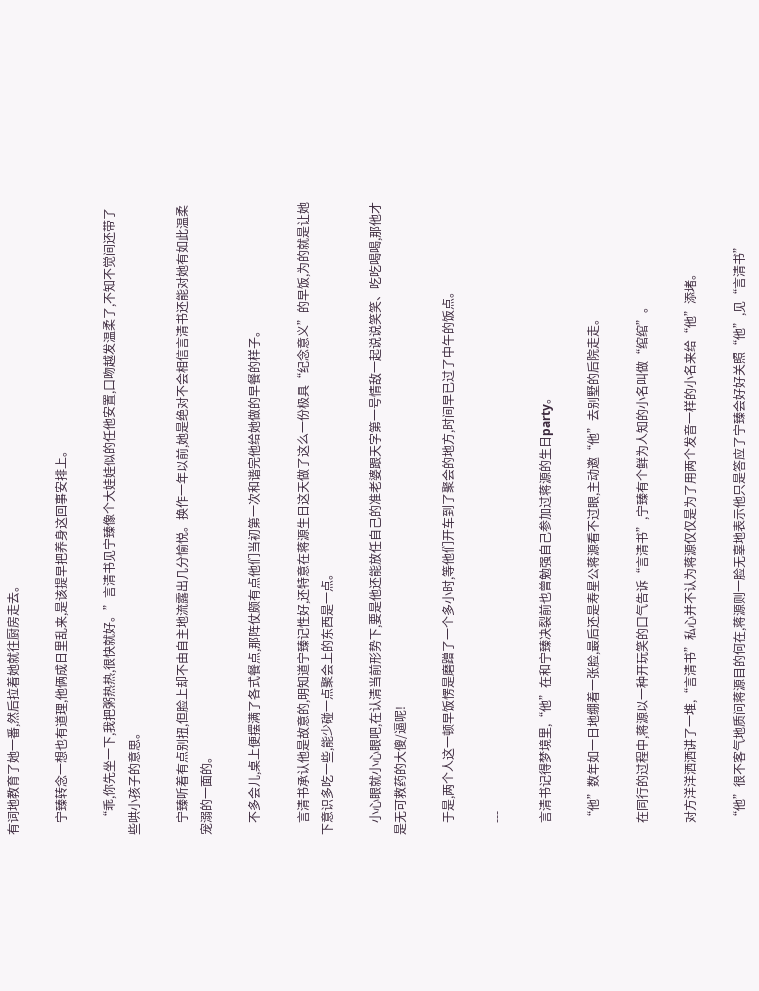有词地教育了她一番,然后拉着她就往厨房走去。

    宁臻转念一想也有道理,他俩成日里乱来,是该提早把养身这回事安排上。

    “乖,你先坐一下,我把粥热热,很快就好。”言清书见宁臻像个大娃娃似的任他安置,口吻越发温柔了,不知不觉间还带了些哄小孩子的意思。

    宁臻听着有点别扭,但脸上却不由自主地流露出几分愉悦。换作一年以前,她是绝对不会相信言清书还能对她有如此温柔宠溺的一面的。

    不多会儿,桌上便摆满了各式餐点,那阵仗颇有点他们当初第一次和谐完他给她做的早餐的样子。

    言清书承认他是故意的,明知道宁臻记性好,还特意在蒋源生日这天做了这么一份极具“纪念意义”的早饭,为的就是让她下意识多吃一些,能少碰一点聚会上的东西是一点。

    小心眼就小心眼吧,在认清当前形势下,要是他还能放任自己的准老婆跟天字第一号情敌一起说说笑笑、吃吃喝喝,那他才是无可救药的大傻/逼呢!

    于是,两个人这一顿早饭愣是磨蹭了一个多小时,等他们开车到了聚会的地方,时间早已过了中午的饭点。

    ---

    言清书记得梦境里,“他”在和宁臻决裂前也曾勉强自己参加过蒋源的生日party。

    “他”数年如一日地绷着一张脸,最后还是寿星公蒋源看不过眼,主动邀“他”去别墅的后院走走。

    在同行的过程中,蒋源以一种开玩笑的口气告诉“言清书”,宁臻有个鲜为人知的小名叫做“绾绾”。

    对方洋洋洒洒讲了一堆,“言清书”私心并不认为蒋源仅仅是为了用两个发音一样的小名来给“他”添堵。

    “他”很不客气地质问蒋源目的何在,蒋源则一脸无辜地表示他只是答应了宁臻会好好关照“他”,见“言清书”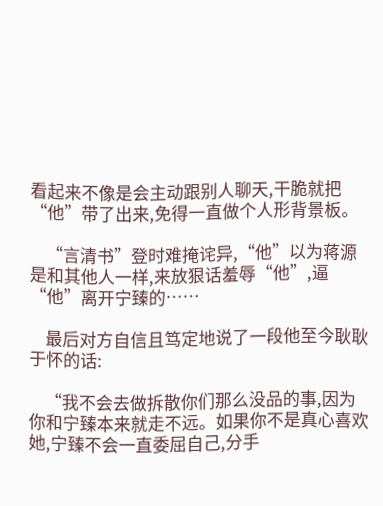看起来不像是会主动跟别人聊天,干脆就把“他”带了出来,免得一直做个人形背景板。

    “言清书”登时难掩诧异,“他”以为蒋源是和其他人一样,来放狠话羞辱“他”,逼“他”离开宁臻的……

    最后对方自信且笃定地说了一段他至今耿耿于怀的话:

    “我不会去做拆散你们那么没品的事,因为你和宁臻本来就走不远。如果你不是真心喜欢她,宁臻不会一直委屈自己,分手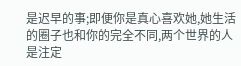是迟早的事;即便你是真心喜欢她,她生活的圈子也和你的完全不同,两个世界的人是注定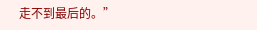走不到最后的。”